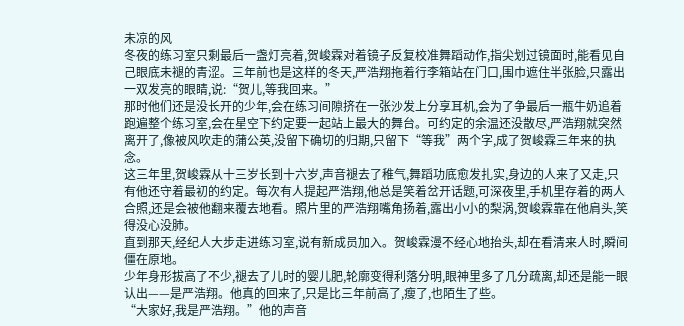未凉的风
冬夜的练习室只剩最后一盏灯亮着,贺峻霖对着镜子反复校准舞蹈动作,指尖划过镜面时,能看见自己眼底未褪的青涩。三年前也是这样的冬天,严浩翔拖着行李箱站在门口,围巾遮住半张脸,只露出一双发亮的眼睛,说:“贺儿,等我回来。”
那时他们还是没长开的少年,会在练习间隙挤在一张沙发上分享耳机,会为了争最后一瓶牛奶追着跑遍整个练习室,会在星空下约定要一起站上最大的舞台。可约定的余温还没散尽,严浩翔就突然离开了,像被风吹走的蒲公英,没留下确切的归期,只留下“等我”两个字,成了贺峻霖三年来的执念。
这三年里,贺峻霖从十三岁长到十六岁,声音褪去了稚气,舞蹈功底愈发扎实,身边的人来了又走,只有他还守着最初的约定。每次有人提起严浩翔,他总是笑着岔开话题,可深夜里,手机里存着的两人合照,还是会被他翻来覆去地看。照片里的严浩翔嘴角扬着,露出小小的梨涡,贺峻霖靠在他肩头,笑得没心没肺。
直到那天,经纪人大步走进练习室,说有新成员加入。贺峻霖漫不经心地抬头,却在看清来人时,瞬间僵在原地。
少年身形拔高了不少,褪去了儿时的婴儿肥,轮廓变得利落分明,眼神里多了几分疏离,却还是能一眼认出——是严浩翔。他真的回来了,只是比三年前高了,瘦了,也陌生了些。
“大家好,我是严浩翔。”他的声音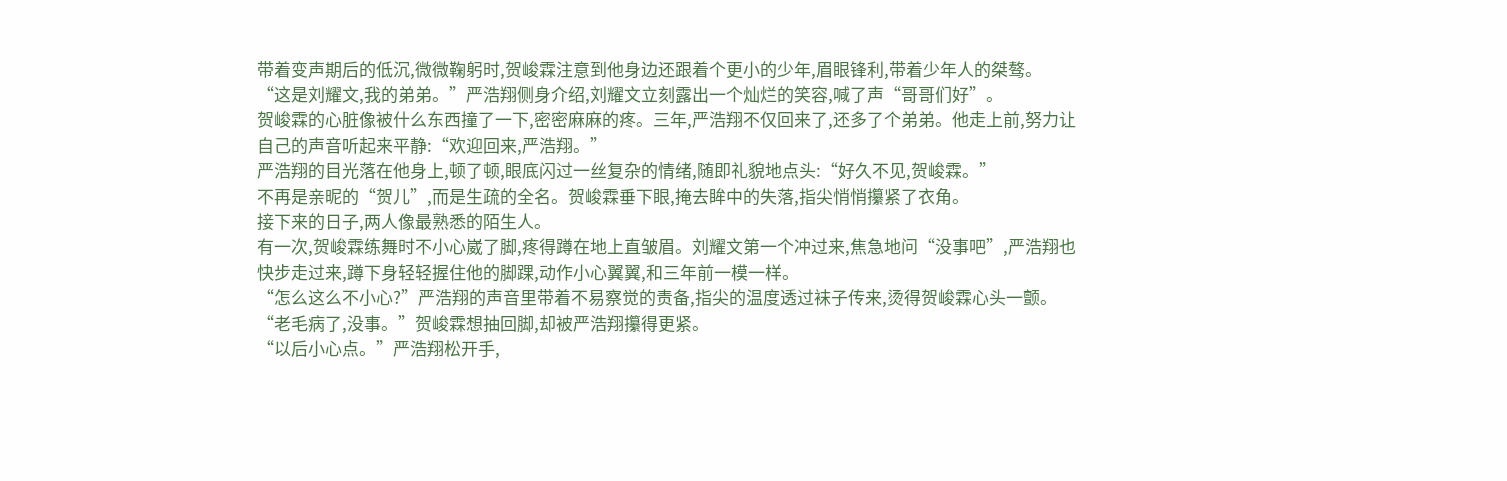带着变声期后的低沉,微微鞠躬时,贺峻霖注意到他身边还跟着个更小的少年,眉眼锋利,带着少年人的桀骜。
“这是刘耀文,我的弟弟。”严浩翔侧身介绍,刘耀文立刻露出一个灿烂的笑容,喊了声“哥哥们好”。
贺峻霖的心脏像被什么东西撞了一下,密密麻麻的疼。三年,严浩翔不仅回来了,还多了个弟弟。他走上前,努力让自己的声音听起来平静:“欢迎回来,严浩翔。”
严浩翔的目光落在他身上,顿了顿,眼底闪过一丝复杂的情绪,随即礼貌地点头:“好久不见,贺峻霖。”
不再是亲昵的“贺儿”,而是生疏的全名。贺峻霖垂下眼,掩去眸中的失落,指尖悄悄攥紧了衣角。
接下来的日子,两人像最熟悉的陌生人。
有一次,贺峻霖练舞时不小心崴了脚,疼得蹲在地上直皱眉。刘耀文第一个冲过来,焦急地问“没事吧”,严浩翔也快步走过来,蹲下身轻轻握住他的脚踝,动作小心翼翼,和三年前一模一样。
“怎么这么不小心?”严浩翔的声音里带着不易察觉的责备,指尖的温度透过袜子传来,烫得贺峻霖心头一颤。
“老毛病了,没事。”贺峻霖想抽回脚,却被严浩翔攥得更紧。
“以后小心点。”严浩翔松开手,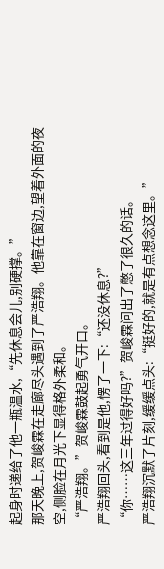起身时递给了他一瓶温水,“先休息会儿,别硬撑。”
那天晚上,贺峻霖在走廊尽头遇到了严浩翔。他靠在窗边,望着外面的夜空,侧脸在月光下显得格外柔和。
“严浩翔。”贺峻霖鼓起勇气开口。
严浩翔回头,看到是他,愣了一下:“还没休息?”
“你……这三年过得好吗?”贺峻霖问出了憋了很久的话。
严浩翔沉默了片刻,缓缓点头:“挺好的,就是有点想念这里。”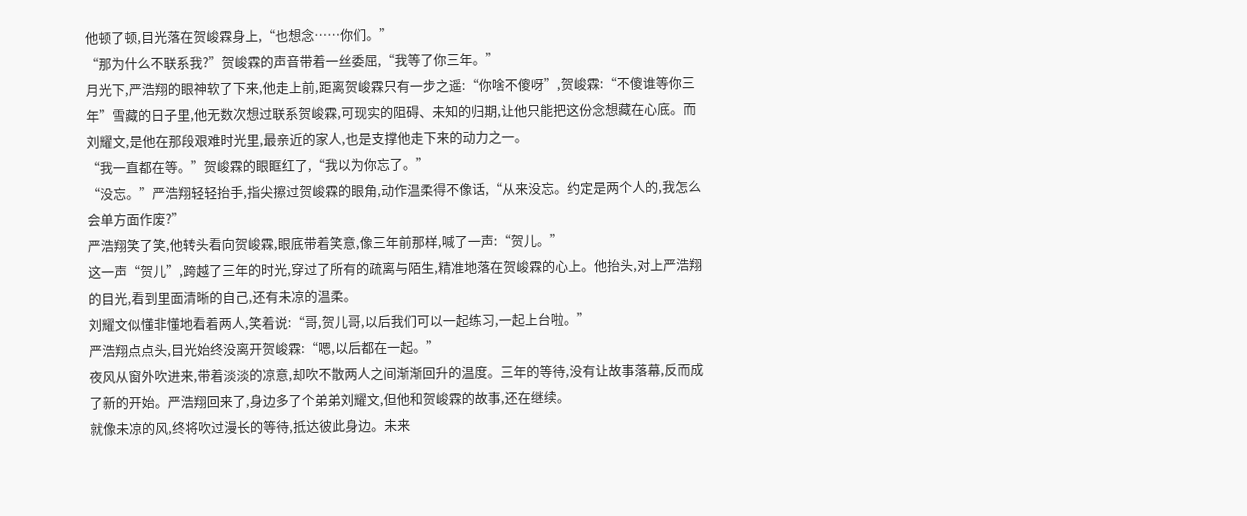他顿了顿,目光落在贺峻霖身上,“也想念……你们。”
“那为什么不联系我?”贺峻霖的声音带着一丝委屈,“我等了你三年。”
月光下,严浩翔的眼神软了下来,他走上前,距离贺峻霖只有一步之遥:“你啥不傻呀”,贺峻霖:“不傻谁等你三年”雪藏的日子里,他无数次想过联系贺峻霖,可现实的阻碍、未知的归期,让他只能把这份念想藏在心底。而刘耀文,是他在那段艰难时光里,最亲近的家人,也是支撑他走下来的动力之一。
“我一直都在等。”贺峻霖的眼眶红了,“我以为你忘了。”
“没忘。”严浩翔轻轻抬手,指尖擦过贺峻霖的眼角,动作温柔得不像话,“从来没忘。约定是两个人的,我怎么会单方面作废?”
严浩翔笑了笑,他转头看向贺峻霖,眼底带着笑意,像三年前那样,喊了一声:“贺儿。”
这一声“贺儿”,跨越了三年的时光,穿过了所有的疏离与陌生,精准地落在贺峻霖的心上。他抬头,对上严浩翔的目光,看到里面清晰的自己,还有未凉的温柔。
刘耀文似懂非懂地看着两人,笑着说:“哥,贺儿哥,以后我们可以一起练习,一起上台啦。”
严浩翔点点头,目光始终没离开贺峻霖:“嗯,以后都在一起。”
夜风从窗外吹进来,带着淡淡的凉意,却吹不散两人之间渐渐回升的温度。三年的等待,没有让故事落幕,反而成了新的开始。严浩翔回来了,身边多了个弟弟刘耀文,但他和贺峻霖的故事,还在继续。
就像未凉的风,终将吹过漫长的等待,抵达彼此身边。未来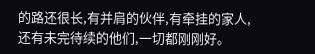的路还很长,有并肩的伙伴,有牵挂的家人,还有未完待续的他们,一切都刚刚好。